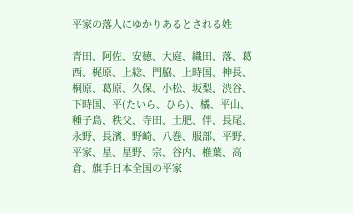平家の落人にゆかりあるとされる姓

青田、阿佐、安徳、大庭、織田、落、葛西、梶原、上総、門脇、上時国、神長、桐原、葛原、久保、小松、坂梨、渋谷、下時国、平(たいら、ひら)、橘、平山、種子島、秩父、寺田、土肥、伴、長尾、永野、長濱、野崎、八巻、服部、平野、平家、星、星野、宗、谷内、椎葉、高倉、旗手日本全国の平家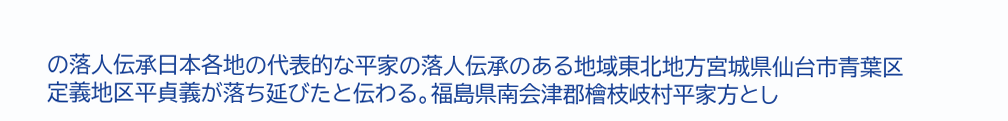の落人伝承日本各地の代表的な平家の落人伝承のある地域東北地方宮城県仙台市青葉区定義地区平貞義が落ち延びたと伝わる。福島県南会津郡檜枝岐村平家方とし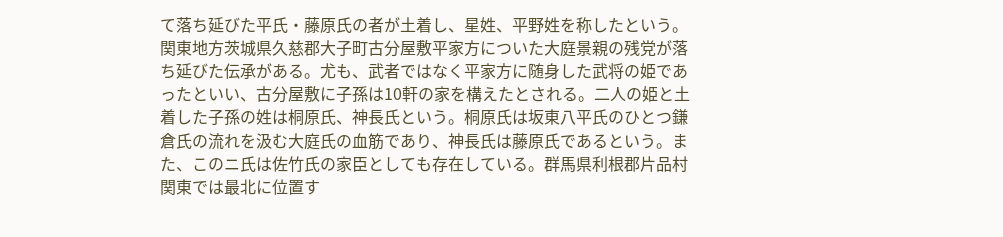て落ち延びた平氏・藤原氏の者が土着し、星姓、平野姓を称したという。関東地方茨城県久慈郡大子町古分屋敷平家方についた大庭景親の残党が落ち延びた伝承がある。尤も、武者ではなく平家方に随身した武将の姫であったといい、古分屋敷に子孫は10軒の家を構えたとされる。二人の姫と土着した子孫の姓は桐原氏、神長氏という。桐原氏は坂東八平氏のひとつ鎌倉氏の流れを汲む大庭氏の血筋であり、神長氏は藤原氏であるという。また、このニ氏は佐竹氏の家臣としても存在している。群馬県利根郡片品村関東では最北に位置す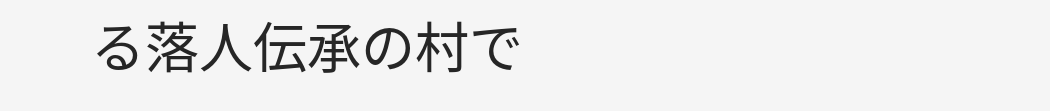る落人伝承の村で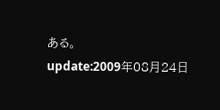ある。
update:2009年08月24日